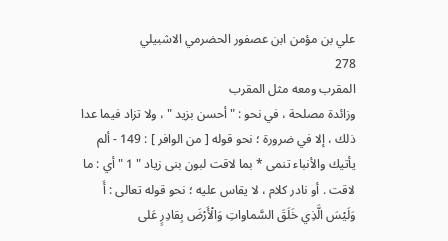علي بن مؤمن ابن عصفور الحضرمي الاشبيلي
278
المقرب ومعه مثل المقرب
وزائدة مصلحة ، في نحو : " أحسن بزيد " ، ولا تزاد فيما عدا ذلك ، إلا في ضرورة ؛ نحو قوله [ من الوافر ] : 149 - ألم يأتيك والأنباء تنمى * بما لاقت لبون بنى زياد " 1 " أي : ما لاقت . أو نادر كلام ، لا يقاس عليه ؛ نحو قوله تعالى : أَ وَلَيْسَ الَّذِي خَلَقَ السَّماواتِ وَالْأَرْضَ بِقادِرٍ عَلى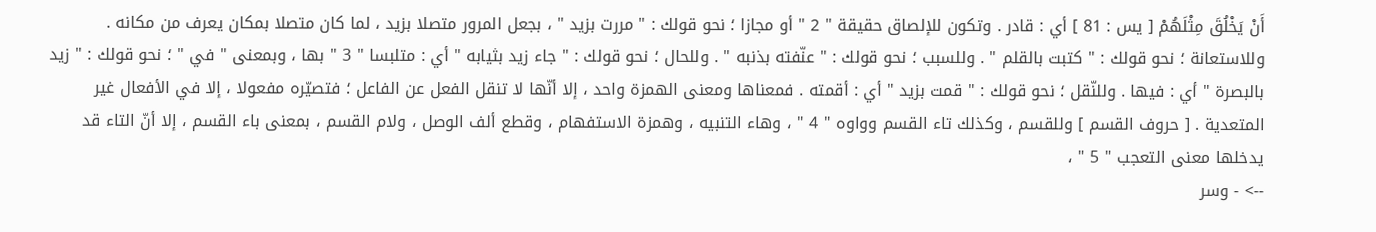أَنْ يَخْلُقَ مِثْلَهُمْ [ يس : 81 ] أي : قادر . وتكون للإلصاق حقيقة " 2 " أو مجازا ؛ نحو قولك : " مررت بزيد " ، بجعل المرور متصلا بزيد ، لما كان متصلا بمكان يعرف من مكانه . وللاستعانة ؛ نحو قولك : " كتبت بالقلم " . وللسبب ؛ نحو قولك : " عنّفته بذنبه " . وللحال ؛ نحو قولك : " جاء زيد بثيابه " أي : متلبسا " 3 " بها ، وبمعنى " في " ؛ نحو قولك : " زيد بالبصرة " أي : فيها . وللنّقل ؛ نحو قولك : " قمت بزيد " أي : أقمته . فمعناها ومعنى الهمزة واحد ، إلا أنّها لا تنقل الفعل عن الفاعل ؛ فتصيّره مفعولا ، إلا في الأفعال غير المتعدية . [ حروف القسم ] وللقسم ، وكذلك تاء القسم وواوه " 4 " ، وهاء التنبيه ، وهمزة الاستفهام ، وقطع ألف الوصل ، ولام القسم ، بمعنى باء القسم ، إلا أنّ التاء قد يدخلها معنى التعجب " 5 " ،
--> - وسر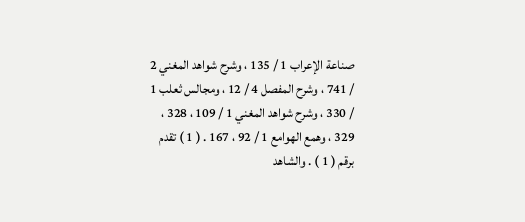صناعة الإعراب 1 / 135 ، وشرح شواهد المغني 2 / 741 ، وشرح المفصل 4 / 12 ، ومجالس ثعلب 1 / 330 ، وشرح شواهد المغني 1 / 109 ، 328 ، 329 ، وهمع الهوامع 1 / 92 ، 167 . ( 1 ) تقدم برقم ( 1 ) . والشاهد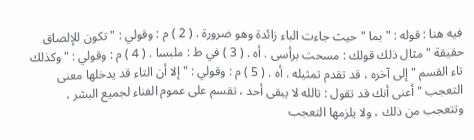فيه هنا : قوله : " بما " حيث جاءت الباء زائدة وهو ضرورة . ( 2 ) م : وقولي : " تكون للإلصاق حقيقة " مثال ذلك قولك : مسحت برأسى . أه . ( 3 ) في ط : ملبسا . ( 4 ) م : وقولي : " وكذلك تاء القسم " إلى آخره ، قد تقدم تمثيله . أه . ( 5 ) م : وقولي : " إلا أن التاء قد يدخلها معنى التعجب " أعنى أنك قد تقول : تالله لا يبقى أحد ، تقسم على عموم الفناء لجميع البشر ، وتتعجب من ذلك ، ولا يلزمها التعجب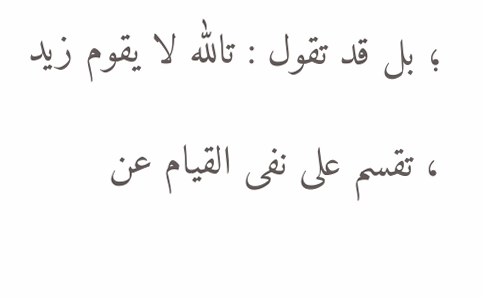؛ بل قد تقول : تالله لا يقوم زيد ، تقسم على نفى القيام عن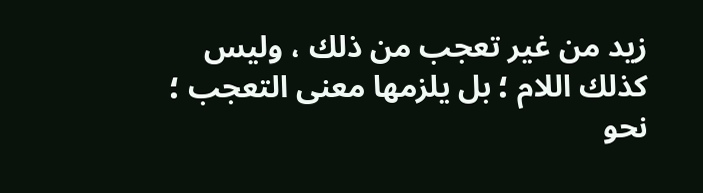زيد من غير تعجب من ذلك ، وليس كذلك اللام ؛ بل يلزمها معنى التعجب ؛ نحو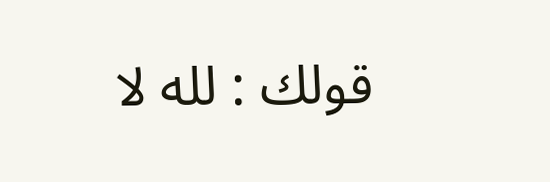قولك : لله لا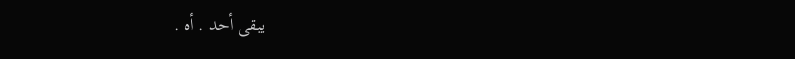يبقى أحد . أه .